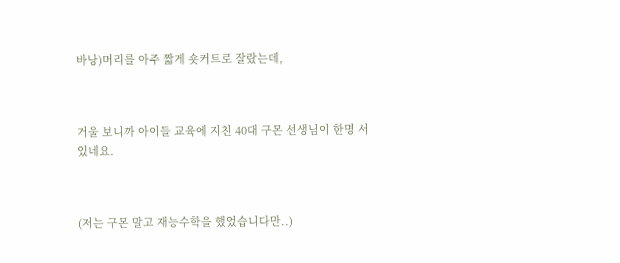바낭)머리를 아주 짧게 숏커트로 잘랐는데,



거울 보니까 아이들 교육에 지친 40대 구몬 선생님이 한명 서있네요.



(저는 구몬 말고 재능수학을 했었습니다만..)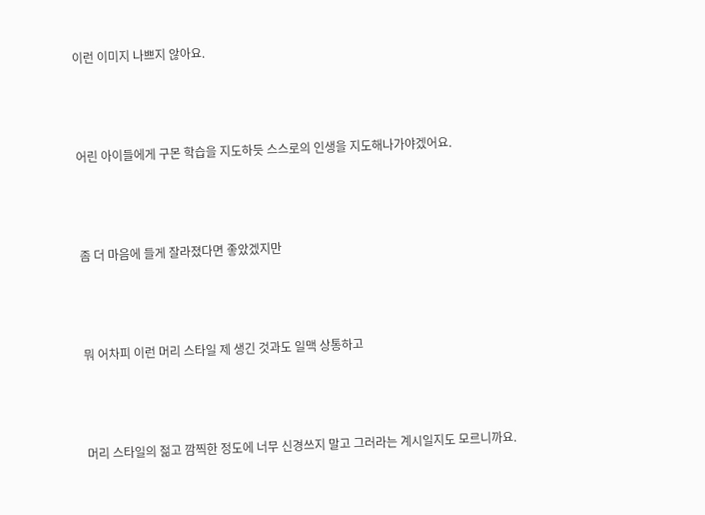이런 이미지 나쁘지 않아요.



어린 아이들에게 구몬 학습을 지도하듯 스스로의 인생을 지도해나가야겠어요.



좀 더 마음에 들게 잘라졌다면 좋았겠지만



뭐 어차피 이런 머리 스타일 제 생긴 것과도 일맥 상통하고



머리 스타일의 젊고 깜찍한 정도에 너무 신경쓰지 말고 그러라는 계시일지도 모르니까요.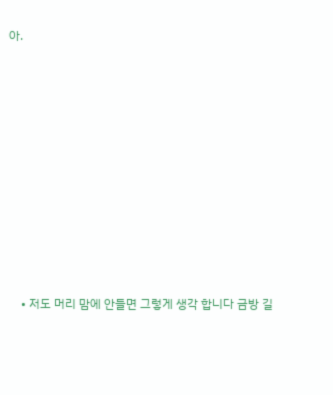아.















    • 저도 머리 맘에 안들면 그렇게 생각 합니다 금방 길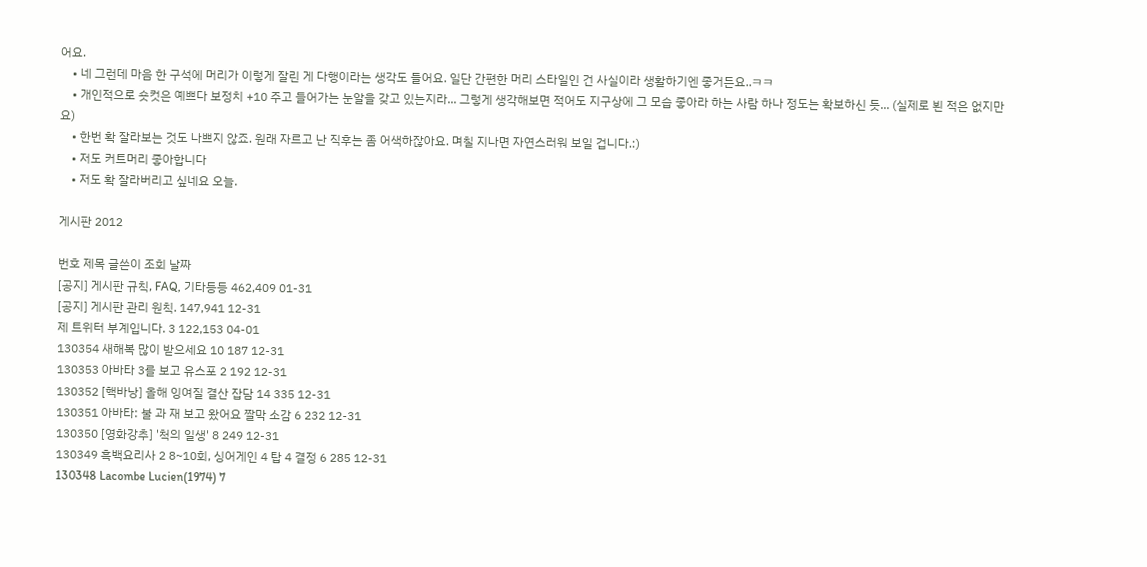어요.
    • 네 그런데 마음 한 구석에 머리가 이렇게 잘린 게 다행이라는 생각도 들어요. 일단 간편한 머리 스타일인 건 사실이라 생활하기엔 좋거든요..ㅋㅋ
    • 개인적으로 숏컷은 예쁘다 보정치 +10 주고 들어가는 눈알을 갖고 있는지라... 그렇게 생각해보면 적어도 지구상에 그 모습 좋아라 하는 사람 하나 정도는 확보하신 듯... (실제로 뵌 적은 없지만요)
    • 한번 확 잘라보는 것도 나쁘지 않죠. 원래 자르고 난 직후는 좀 어색하잖아요. 며칠 지나면 자연스러워 보일 겁니다.:)
    • 저도 커트머리 좋아합니다
    • 저도 확 잘라버리고 싶네요 오늘.

게시판 2012

번호 제목 글쓴이 조회 날짜
[공지] 게시판 규칙, FAQ, 기타등등 462,409 01-31
[공지] 게시판 관리 원칙. 147,941 12-31
제 트위터 부계입니다. 3 122,153 04-01
130354 새해복 많이 받으세요 10 187 12-31
130353 아바타 3를 보고 유스포 2 192 12-31
130352 [핵바낭] 올해 잉여질 결산 잡담 14 335 12-31
130351 아바타: 불 과 재 보고 왔어요 짤막 소감 6 232 12-31
130350 [영화강추] '척의 일생' 8 249 12-31
130349 흑백요리사 2 8~10회, 싱어게인 4 탑 4 결정 6 285 12-31
130348 Lacombe Lucien(1974) 7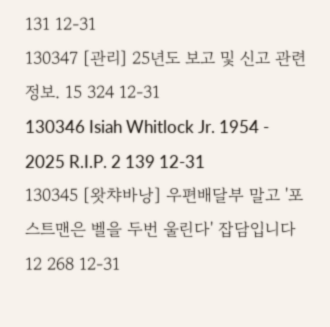131 12-31
130347 [관리] 25년도 보고 및 신고 관련 정보. 15 324 12-31
130346 Isiah Whitlock Jr. 1954 - 2025 R.I.P. 2 139 12-31
130345 [왓챠바낭] 우편배달부 말고 '포스트맨은 벨을 두번 울린다' 잡담입니다 12 268 12-31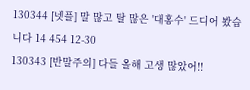130344 [넷플] 말 많고 탈 많은 '대홍수' 드디어 봤습니다 14 454 12-30
130343 [반말주의] 다들 올해 고생 많았어!!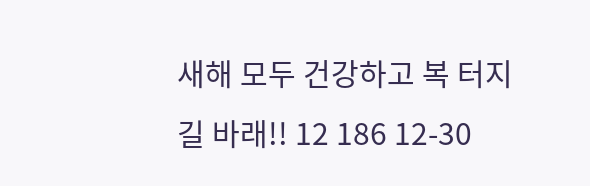새해 모두 건강하고 복 터지길 바래!! 12 186 12-30